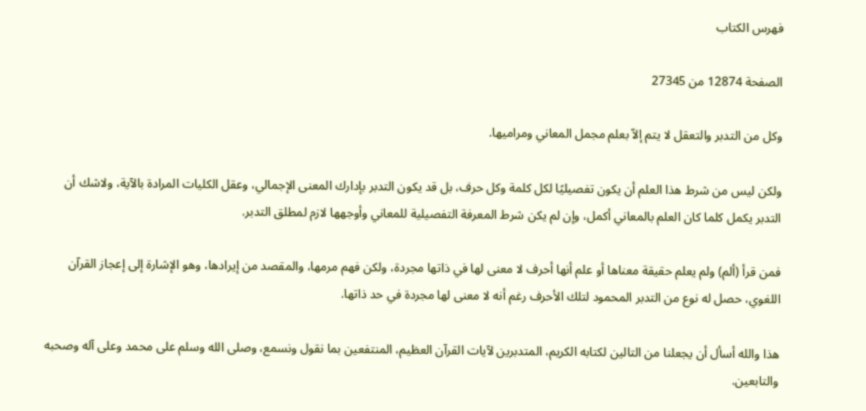فهرس الكتاب

الصفحة 12874 من 27345

وكل من التدبر والتعقل لا يتم إلاّ بعلم مجمل المعاني ومراميها.

ولكن ليس من شرط هذا العلم أن يكون تفصيليًا لكل كلمة وكل حرف، بل قد يكون التدبر بإدارك المعنى الإجمالي، وعقل الكليات المرادة بالآية، ولاشك أن التدبر يكمل كلما كان العلم بالمعاني أكمل، وإن لم يكن شرط المعرفة التفصيلية للمعاني وأوجهها لازم لمطلق التدبر.

فمن قرأ (ألم) ولم يعلم حقيقة معناها أو علم أنها أحرف لا معنى لها في ذاتها مجردة، ولكن فهم مرمها، والمقصد من إيرادها، وهو الإشارة إلى إعجاز القرآن اللغوي، حصل له نوع من التدبر المحمود لتلك الأحرف رغم أنه لا معنى لها مجردة في حد ذاتها.

هذا والله أسأل أن يجعلنا من التالين لكتابه الكريم، المتدبرين لآيات القرآن العظيم، المنتفعين بما نقول ونسمع، وصلى الله وسلم على محمد وعلى آله وصحبه والتابعين.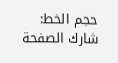حجم الخط:
شارك الصفحة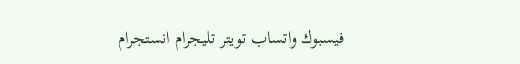فيسبوك واتساب تويتر تليجرام انستجرام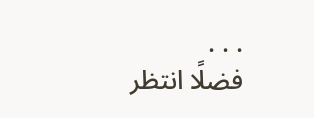. . .
فضلًا انتظر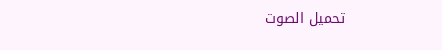تحميل الصوت